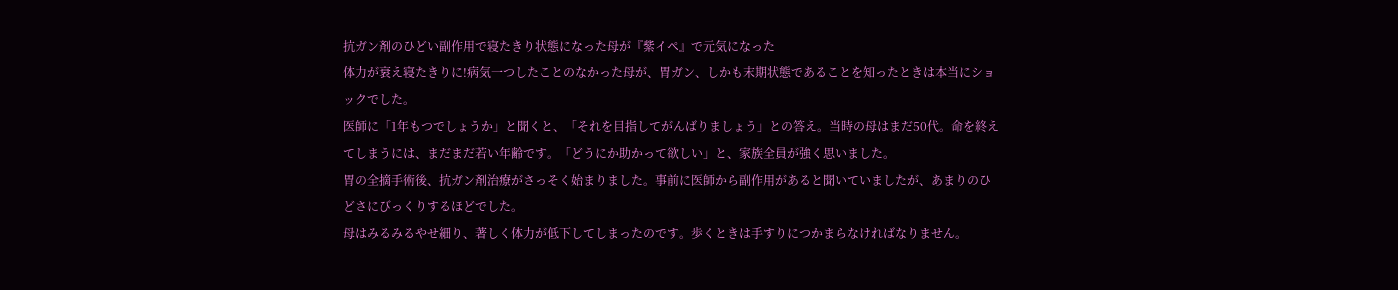抗ガン剤のひどい副作用で寝たきり状態になった母が『紫イペ』で元気になった
体力が衰え寝たきりに!病気一つしたことのなかった母が、胃ガン、しかも末期状態であることを知ったときは本当にショックでした。
医師に「1年もつでしょうか」と聞くと、「それを目指してがんばりましょう」との答え。当時の母はまだ50代。命を終えてしまうには、まだまだ若い年齢です。「どうにか助かって欲しい」と、家族全員が強く思いました。
胃の全摘手術後、抗ガン剤治療がさっそく始まりました。事前に医師から副作用があると聞いていましたが、あまりのひどさにびっくりするほどでした。
母はみるみるやせ細り、著しく体力が低下してしまったのです。歩くときは手すりにつかまらなければなりません。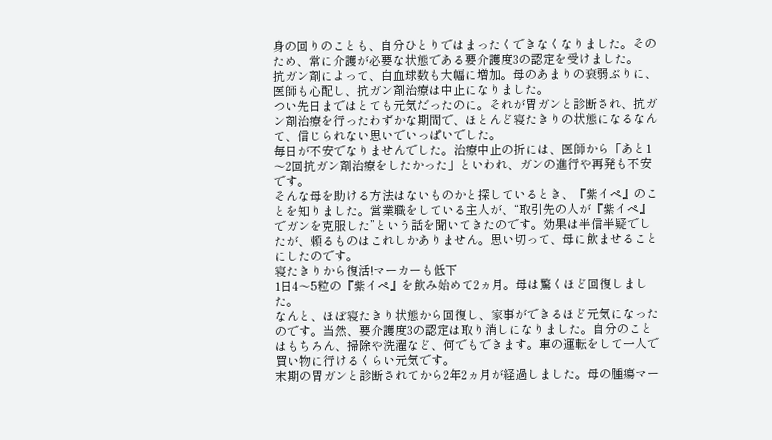身の回りのことも、自分ひとりではまったくできなくなりました。そのため、常に介護が必要な状態である要介護度3の認定を受けました。
抗ガン剤によって、白血球数も大幅に増加。母のあまりの衰弱ぶりに、医師も心配し、抗ガン剤治療は中止になりました。
つい先日まではとても元気だったのに。それが胃ガンと診断され、抗ガン剤治療を行ったわずかな期間で、ほとんど寝たきりの状態になるなんて、信じられない思いでいっぱいでした。
毎日が不安でなりませんでした。治療中止の折には、医師から「あと1〜2回抗ガン剤治療をしたかった」といわれ、ガンの進行や再発も不安です。
そんな母を助ける方法はないものかと探しているとき、『紫イペ』のことを知りました。営業職をしている主人が、“取引先の人が『紫イペ』でガンを克服した”という話を聞いてきたのです。効果は半信半疑でしたが、頼るものはこれしかありません。思い切って、母に飲ませることにしたのです。
寝たきりから復活!マーカーも低下
1日4〜5粒の『紫イペ』を飲み始めて2ヵ月。母は驚くほど回復しました。
なんと、ほぼ寝たきり状態から回復し、家事ができるほど元気になったのです。当然、要介護度3の認定は取り消しになりました。自分のことはもちろん、掃除や洗濯など、何でもできます。車の運転をして一人で買い物に行けるくらい元気です。
末期の胃ガンと診断されてから2年2ヵ月が経過しました。母の腫瘍マー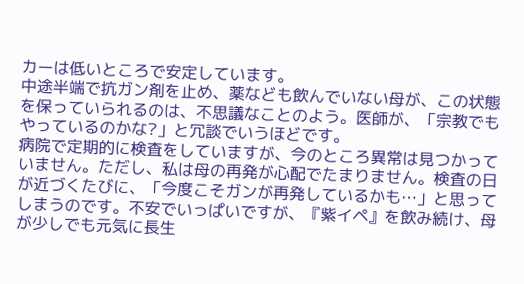カーは低いところで安定しています。
中途半端で抗ガン剤を止め、薬なども飲んでいない母が、この状態を保っていられるのは、不思議なことのよう。医師が、「宗教でもやっているのかな?」と冗談でいうほどです。
病院で定期的に検査をしていますが、今のところ異常は見つかっていません。ただし、私は母の再発が心配でたまりません。検査の日が近づくたびに、「今度こそガンが再発しているかも…」と思ってしまうのです。不安でいっぱいですが、『紫イペ』を飲み続け、母が少しでも元気に長生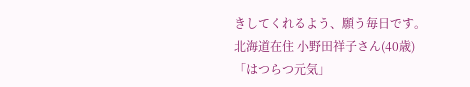きしてくれるよう、願う毎日です。
北海道在住 小野田祥子さん(40歳)
「はつらつ元気」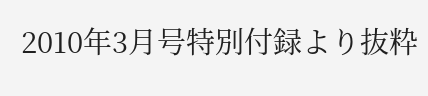2010年3月号特別付録より抜粋